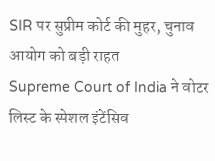SIR पर सुप्रीम कोर्ट की मुहर, चुनाव आयोग को बड़ी राहत
Supreme Court of India ने वोटर लिस्ट के स्पेशल इंटेंसिव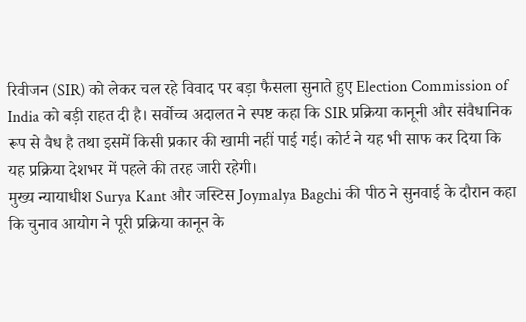रिवीजन (SIR) को लेकर चल रहे विवाद पर बड़ा फैसला सुनाते हुए Election Commission of India को बड़ी राहत दी है। सर्वोच्च अदालत ने स्पष्ट कहा कि SIR प्रक्रिया कानूनी और संवैधानिक रूप से वैध है तथा इसमें किसी प्रकार की खामी नहीं पाई गई। कोर्ट ने यह भी साफ कर दिया कि यह प्रक्रिया देशभर में पहले की तरह जारी रहेगी।
मुख्य न्यायाधीश Surya Kant और जस्टिस Joymalya Bagchi की पीठ ने सुनवाई के दौरान कहा कि चुनाव आयोग ने पूरी प्रक्रिया कानून के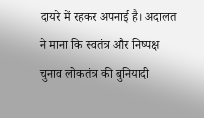दायरे में रहकर अपनाई है। अदालत ने माना कि स्वतंत्र और निष्पक्ष चुनाव लोकतंत्र की बुनियादी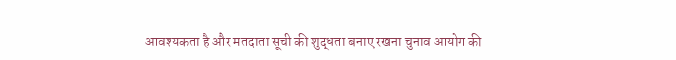आवश्यकता है और मतदाता सूची की शुद्धता बनाए रखना चुनाव आयोग की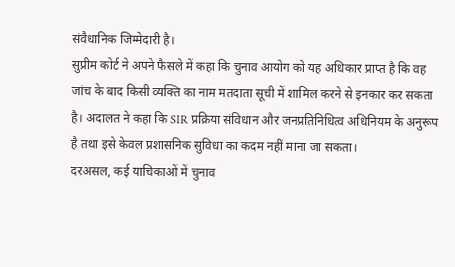संवैधानिक जिम्मेदारी है।
सुप्रीम कोर्ट ने अपने फैसले में कहा कि चुनाव आयोग को यह अधिकार प्राप्त है कि वह जांच के बाद किसी व्यक्ति का नाम मतदाता सूची में शामिल करने से इनकार कर सकता है। अदालत ने कहा कि SIR प्रक्रिया संविधान और जनप्रतिनिधित्व अधिनियम के अनुरूप है तथा इसे केवल प्रशासनिक सुविधा का कदम नहीं माना जा सकता।
दरअसल, कई याचिकाओं में चुनाव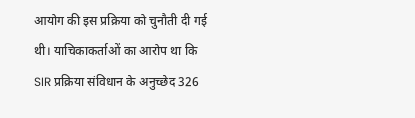आयोग की इस प्रक्रिया को चुनौती दी गई थी। याचिकाकर्ताओं का आरोप था कि SIR प्रक्रिया संविधान के अनुच्छेद 326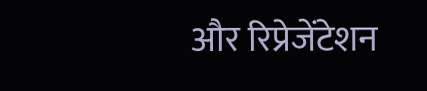और रिप्रेजेंटेशन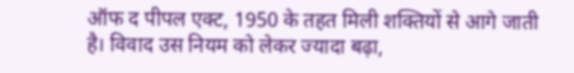ऑफ द पीपल एक्ट, 1950 के तहत मिली शक्तियों से आगे जाती है। विवाद उस नियम को लेकर ज्यादा बढ़ा,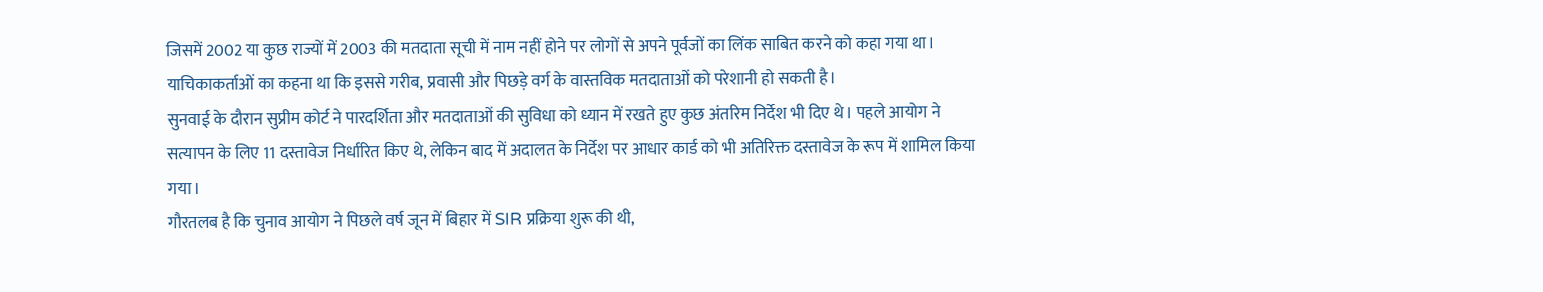जिसमें 2002 या कुछ राज्यों में 2003 की मतदाता सूची में नाम नहीं होने पर लोगों से अपने पूर्वजों का लिंक साबित करने को कहा गया था। याचिकाकर्ताओं का कहना था कि इससे गरीब, प्रवासी और पिछड़े वर्ग के वास्तविक मतदाताओं को परेशानी हो सकती है।
सुनवाई के दौरान सुप्रीम कोर्ट ने पारदर्शिता और मतदाताओं की सुविधा को ध्यान में रखते हुए कुछ अंतरिम निर्देश भी दिए थे। पहले आयोग ने सत्यापन के लिए 11 दस्तावेज निर्धारित किए थे, लेकिन बाद में अदालत के निर्देश पर आधार कार्ड को भी अतिरिक्त दस्तावेज के रूप में शामिल किया गया।
गौरतलब है कि चुनाव आयोग ने पिछले वर्ष जून में बिहार में SIR प्रक्रिया शुरू की थी,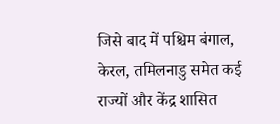जिसे बाद में पश्चिम बंगाल, केरल, तमिलनाडु समेत कई राज्यों और केंद्र शासित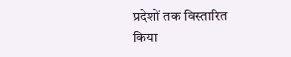प्रदेशों तक विस्तारित किया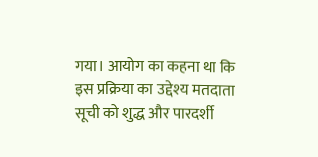गया। आयोग का कहना था कि इस प्रक्रिया का उद्देश्य मतदाता सूची को शुद्ध और पारदर्शी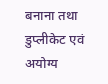बनाना तथा डुप्लीकेट एवं अयोग्य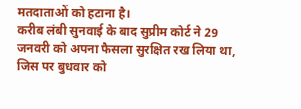मतदाताओं को हटाना है।
करीब लंबी सुनवाई के बाद सुप्रीम कोर्ट ने 29 जनवरी को अपना फैसला सुरक्षित रख लिया था, जिस पर बुधवार को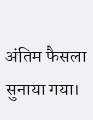अंतिम फैसला सुनाया गया।